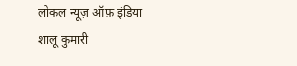लोकल न्यूज़ ऑफ़ इंडिया
शालू कुमारी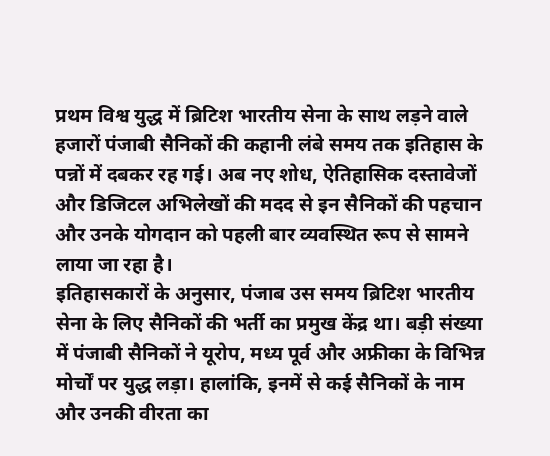प्रथम विश्व युद्ध में ब्रिटिश भारतीय सेना के साथ लड़ने वाले हजारों पंजाबी सैनिकों की कहानी लंबे समय तक इतिहास के पन्नों में दबकर रह गई। अब नए शोध, ऐतिहासिक दस्तावेजों और डिजिटल अभिलेखों की मदद से इन सैनिकों की पहचान और उनके योगदान को पहली बार व्यवस्थित रूप से सामने लाया जा रहा है।
इतिहासकारों के अनुसार, पंजाब उस समय ब्रिटिश भारतीय सेना के लिए सैनिकों की भर्ती का प्रमुख केंद्र था। बड़ी संख्या में पंजाबी सैनिकों ने यूरोप, मध्य पूर्व और अफ्रीका के विभिन्न मोर्चों पर युद्ध लड़ा। हालांकि, इनमें से कई सैनिकों के नाम और उनकी वीरता का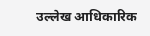उल्लेख आधिकारिक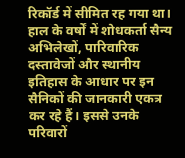रिकॉर्ड में सीमित रह गया था।
हाल के वर्षों में शोधकर्ता सैन्य अभिलेखों, पारिवारिक दस्तावेजों और स्थानीय इतिहास के आधार पर इन सैनिकों की जानकारी एकत्र कर रहे हैं। इससे उनके परिवारों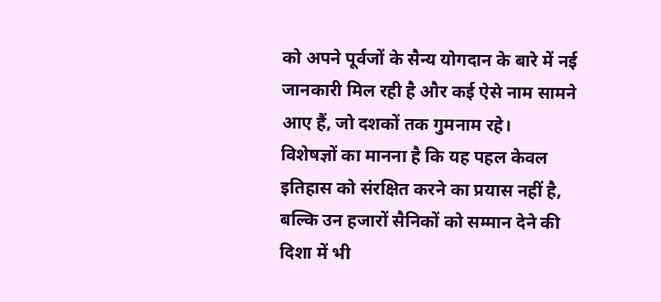को अपने पूर्वजों के सैन्य योगदान के बारे में नई जानकारी मिल रही है और कई ऐसे नाम सामने आए हैं, जो दशकों तक गुमनाम रहे।
विशेषज्ञों का मानना है कि यह पहल केवल इतिहास को संरक्षित करने का प्रयास नहीं है, बल्कि उन हजारों सैनिकों को सम्मान देने की दिशा में भी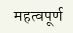महत्वपूर्ण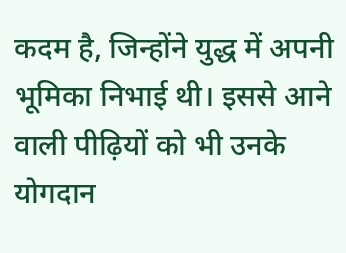कदम है, जिन्होंने युद्ध में अपनी भूमिका निभाई थी। इससे आने वाली पीढ़ियों को भी उनके योगदान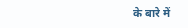के बारे में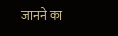जानने का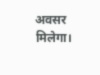अवसर मिलेगा।